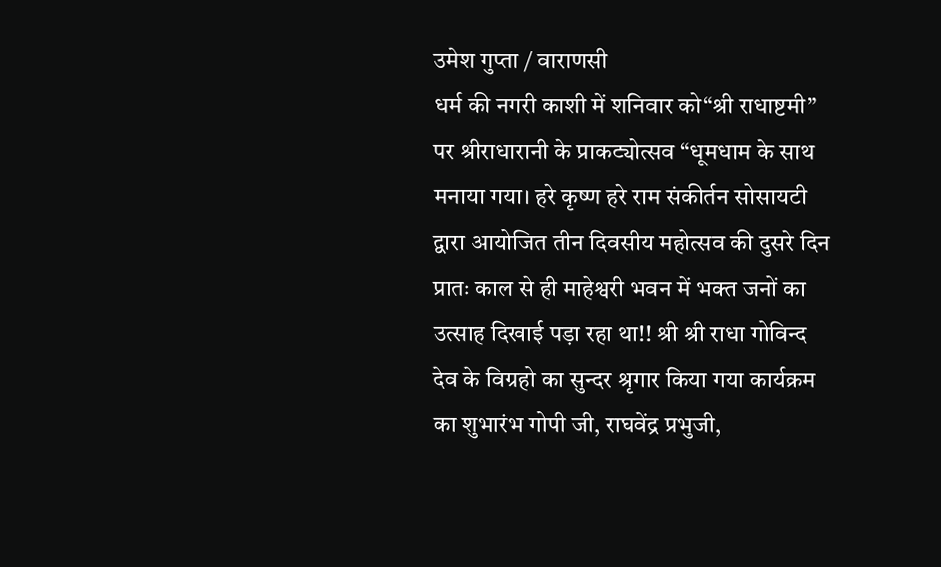उमेश गुप्ता / वाराणसी
धर्म की नगरी काशी में शनिवार को“श्री राधाष्टमी” पर श्रीराधारानी के प्राकट्योत्सव “धूमधाम के साथ मनाया गया। हरे कृष्ण हरे राम संकीर्तन सोसायटी द्वारा आयोजित तीन दिवसीय महोत्सव की दुसरे दिन प्रातः काल से ही माहेश्वरी भवन में भक्त जनों का उत्साह दिखाई पड़ा रहा था!! श्री श्री राधा गोविन्द देव के विग्रहो का सुन्दर श्रृगार किया गया कार्यक्रम का शुभारंभ गोपी जी, राघवेंद्र प्रभुजी,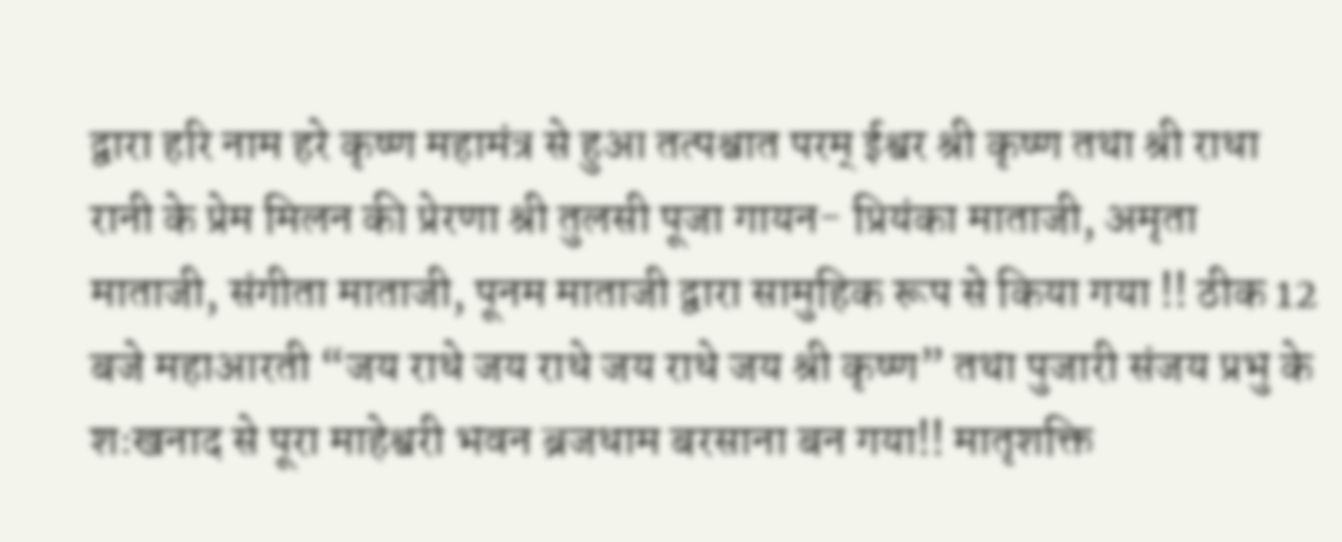द्वारा हरि नाम हरे कृष्ण महामंत्र से हुआ तत्पश्चात परम् ईश्वर श्री कृष्ण तथा श्री राधा रानी के प्रेम मिलन की प्रेरणा श्री तुलसी पूजा गायन- प्रियंका माताजी, अमृता माताजी, संगीता माताजी, पूनम माताजी द्वारा सामुहिक रूप से किया गया !! ठीक 12 बजे महाआरती “जय राधे जय राधे जय राधे जय श्री कृष्ण” तथा पुजारी संजय प्रभु के शःखनाद से पूरा माहेश्वरी भवन ब्रजधाम बरसाना बन गया!! मातृशक्ति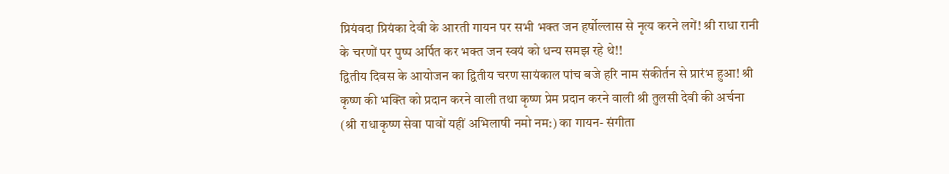प्रियंवदा प्रियंका देवी के आरती गायन पर सभी भक्त जन हर्षोल्लास से नृत्य करने लगें! श्री राधा रानी के चरणों पर पुष्प अर्पित कर भक्त जन स्वयं को धन्य समझ रहे थे!!
द्वितीय दिवस के आयोजन का द्वितीय चरण सायंकाल पांच बजे हरि नाम संकीर्तन से प्रारंभ हुआ! श्री कृष्ण की भक्ति को प्रदान करने वाली तथा कृष्ण प्रेम प्रदान करने वाली श्री तुलसी देवी की अर्चना (श्री राधाकृष्ण सेवा पावों यहीं अभिलाषी नमो नम:) का गायन- संगीता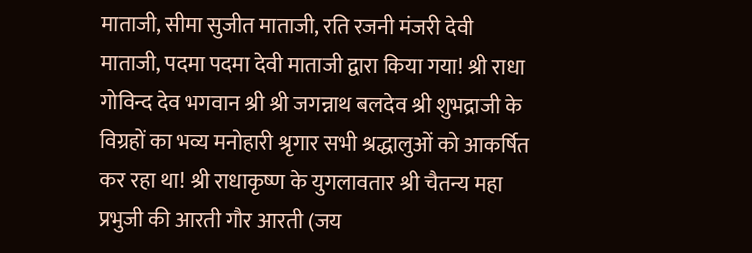माताजी, सीमा सुजीत माताजी, रति रजनी मंजरी देवी माताजी, पदमा पदमा देवी माताजी द्वारा किया गया! श्री राधा गोविन्द देव भगवान श्री श्री जगन्नाथ बलदेव श्री शुभद्राजी के विग्रहों का भव्य मनोहारी श्रृगार सभी श्रद्धालुओं को आकर्षित कर रहा था! श्री राधाकृष्ण के युगलावतार श्री चैतन्य महा प्रभुजी की आरती गौर आरती (जय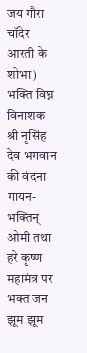जय गौरा चॉदेर आरती के शोभा) भक्ति विघ्न विनाशक श्री नृसिंह देव भगवान की वंदना गायन- भक्तिन् ओमी तथा हरे कृष्ण महामंत्र पर भक्त जन झूम झूम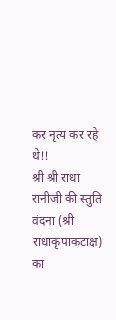कर नृत्य कर रहे थे!!
श्री श्री राधा रानीजी की स्तुति वंदना (श्री राधाकृपाकटाक्ष) का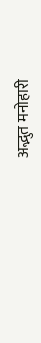अद्भुत मनोहारी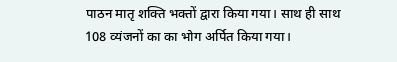पाठन मातृ शक्ति भक्तों द्वारा किया गया। साथ ही साथ 108 व्यंजनों का का भोग अर्पित किया गया।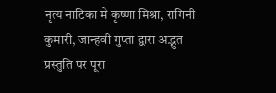नृत्य नाटिका मे कृष्णा मिश्रा, रागिनी कुमारी, जान्हवी गुप्ता द्वारा अद्भुत प्रस्तुति पर पूरा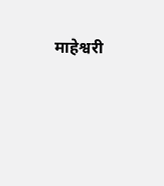माहेश्वरी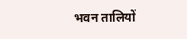भवन तालियों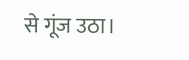से गूंज उठा।